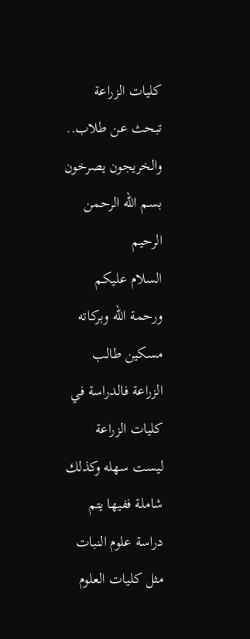كليات الزراعة تبحث عن طلاب.. والخريجون يصرخون
بسم الله الرحمن الرحيم
السلام عليكم ورحمة الله وبركاته
مسكين طالب الزراعة فالدراسة في كليات الزراعة ليست سهله وكذلك شاملة ففيها يتم دراسة علوم النبات مثل كليات العلوم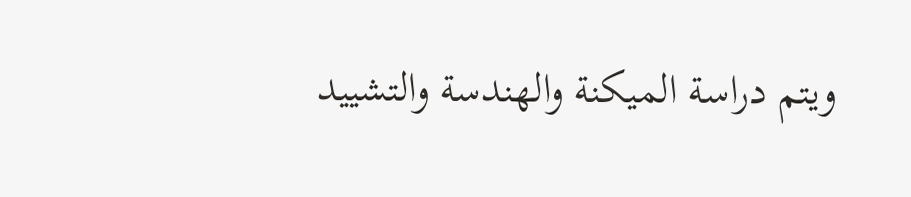ويتم دراسة الميكنة والهندسة والتشييد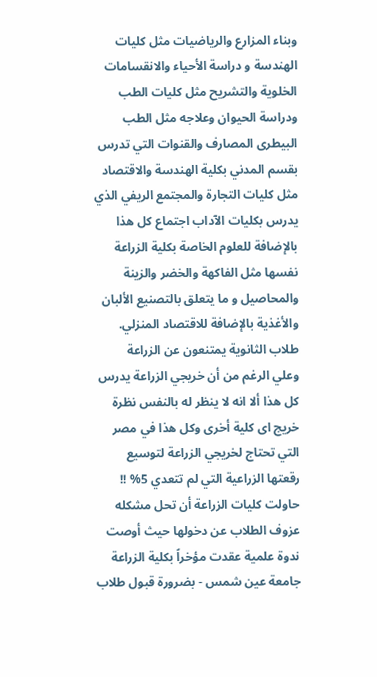وبناء المزارع والرياضيات مثل كليات الهندسة و دراسة الأحياء والانقسامات الخلوية والتشريح مثل كليات الطب ودراسة الحيوان وعلاجه مثل الطب البيطرى المصارف والقنوات التي تدرس بقسم المدني بكلية الهندسة والاقتصاد مثل كليات التجارة والمجتمع الريفي الذي يدرس بكليات الآداب اجتماع كل هذا بالإضافة للعلوم الخاصة بكلية الزراعة نفسها مثل الفاكهة والخضر والزينة والمحاصيل و ما يتعلق بالتصنيع الألبان والأغذية بالإضافة للاقتصاد المنزلي.
طلاب الثانوية يمتنعون عن الزراعة
وعلي الرغم من أن خريجي الزراعة يدرس كل هذا ألا انه لا ينظر له بالنفس نظرة خريج اى كلية أخرى وكل هذا في مصر التي تحتاج لخريجي الزراعة لتوسيع رقعتها الزراعية التي لم تتعدي 5% !!
حاولت كليات الزراعة أن تحل مشكله عزوف الطلاب عن دخولها حيث أوصت ندوة علمية عقدت مؤخراً بكلية الزراعة جامعة عين شمس - بضرورة قبول طلاب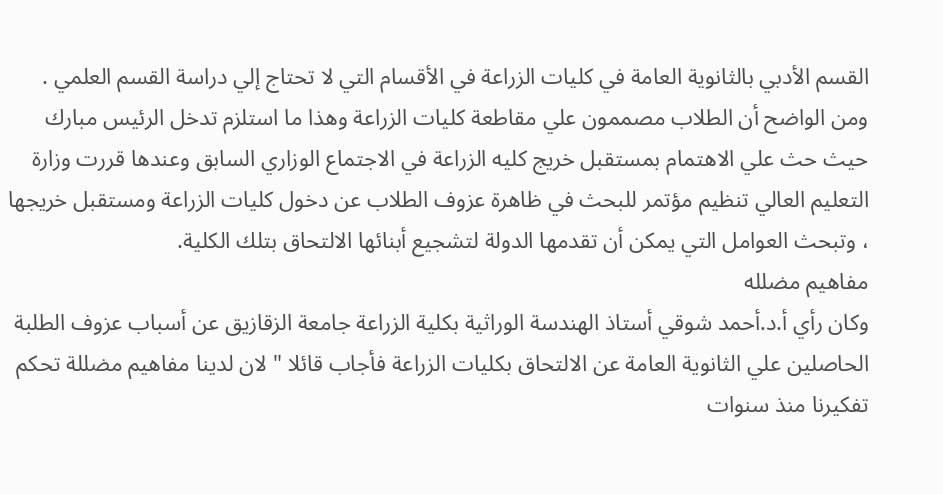القسم الأدبي بالثانوية العامة في كليات الزراعة في الأقسام التي لا تحتاج إلي دراسة القسم العلمي .
ومن الواضح أن الطلاب مصممون علي مقاطعة كليات الزراعة وهذا ما استلزم تدخل الرئيس مبارك حيث حث علي الاهتمام بمستقبل خريج كليه الزراعة في الاجتماع الوزاري السابق وعندها قررت وزارة التعليم العالي تنظيم مؤتمر للبحث في ظاهرة عزوف الطلاب عن دخول كليات الزراعة ومستقبل خريجها ، وتبحث العوامل التي يمكن أن تقدمها الدولة لتشجيع أبنائها الالتحاق بتلك الكلية.
مفاهيم مضلله
وكان رأي أ.د.أحمد شوقي أستاذ الهندسة الوراثية بكلية الزراعة جامعة الزقازيق عن أسباب عزوف الطلبة الحاصلين علي الثانوية العامة عن الالتحاق بكليات الزراعة فأجاب قائلا " لان لدينا مفاهيم مضللة تحكم تفكيرنا منذ سنوات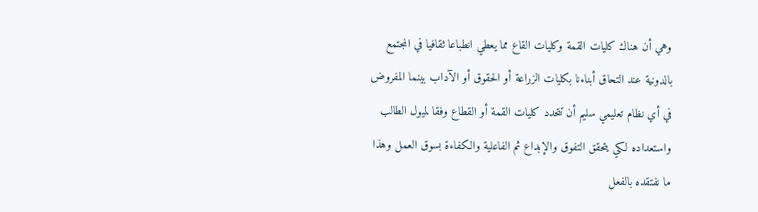وهي أن هناك كليات القمة وكليات القاع مما يعطي انطباعا ثقافيا في المجتمع بالدونية عند التحاق أبناءنا بكليات الزراعة أو الحقوق أو الآداب بينما المفروض في أي نظام تعليمي سليم أن تتحدد كليات القمة أو القطاع وفقا لميول الطالب واستعداده لكي يتحقق التفوق والإبداع ثم الفاعلية والكفاءة بسوق العمل وهذا ما نفتقده بالفعل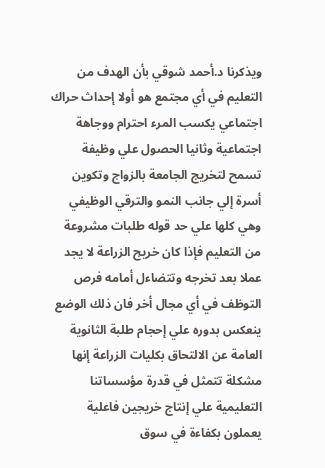ويذكرنا د.أحمد شوقي بأن الهدف من التعليم في أي مجتمع هو أولا إحداث حراك اجتماعي يكسب المرء احترام ووجاهة اجتماعية وثانيا الحصول علي وظيفة تسمح لتخريج الجامعة بالزواج وتكوين أسرة إلي جانب النمو والترقي الوظيفي وهي كلها علي حد قوله طلبات مشروعة من التعليم فإذا كان خريج الزراعة لا يجد عملا بعد تخرجه وتتضاءل أمامه فرص التوظف في أي مجال أخر فان ذلك الوضع ينعكس بدوره علي إحجام طلبة الثانوية العامة عن الالتحاق بكليات الزراعة إنها مشكلة تتمثل في قدرة مؤسساتنا التعليمية علي إنتاج خريجين فاعلية يعملون بكفاءة في سوق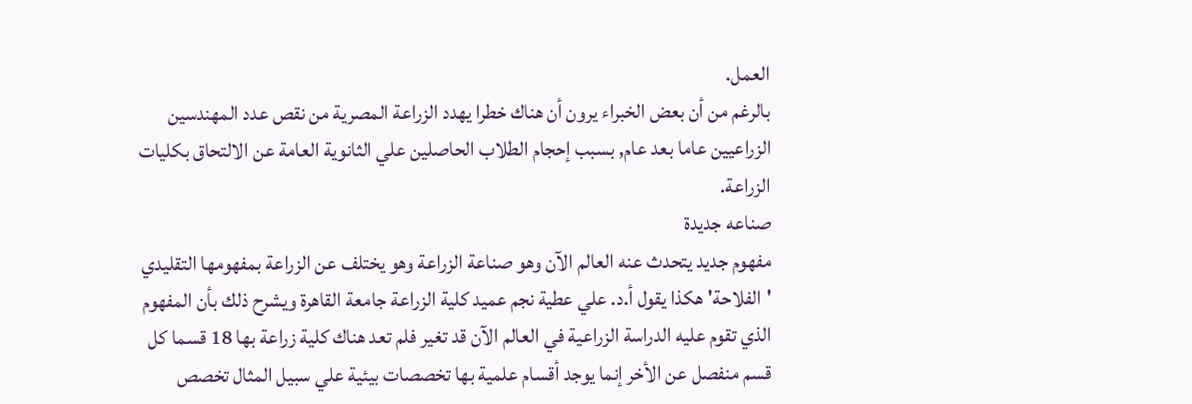العمل.
بالرغم من أن بعض الخبراء يرون أن هناك خطرا يهدد الزراعة المصرية من نقص عدد المهندسين الزراعيين عاما بعد عام, بسبب إحجام الطلاب الحاصلين علي الثانوية العامة عن الالتحاق بكليات الزراعة.
صناعه جديدة
مفهوم جديد يتحدث عنه العالم الآن وهو صناعة الزراعة وهو يختلف عن الزراعة بمفهومها التقليدي 'الفلاحة' هكذا يقول أ.د. علي عطية نجم عميد كلية الزراعة جامعة القاهرة ويشرح ذلك بأن المفهوم الذي تقوم عليه الدراسة الزراعية في العالم الآن قد تغير فلم تعد هناك كلية زراعة بها 18 قسما كل قسم منفصل عن الأخر إنما يوجد أقسام علمية بها تخصصات بيئية علي سبيل المثال تخصص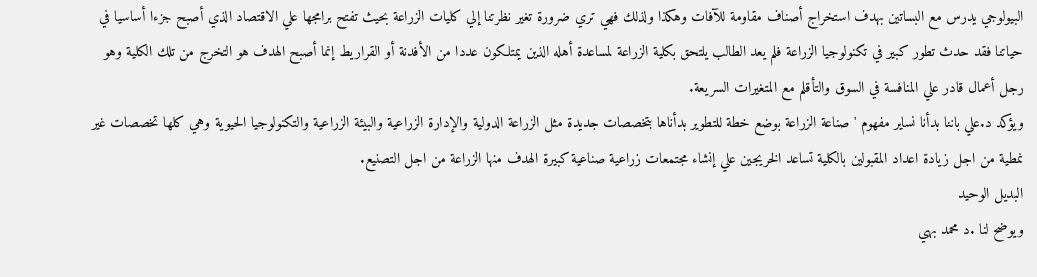البيولوجي يدرس مع البساتين بهدف استخراج أصناف مقاومة للآفات وهكذا ولذلك فهي تري ضرورة تغير نظرتنا إلي كليات الزراعة بحيث تفتح برامجها علي الاقتصاد الذي أصبح جزءا أساسيا في حياتنا فقد حدث تطور كبير في تكنولوجيا الزراعة فلم يعد الطالب يلتحق بكلية الزراعة لمساعدة أهله الذين يمتلكون عددا من الأفدنة أو القراريط إنما أصبح الهدف هو التخرج من تلك الكلية وهو رجل أعمال قادر علي المنافسة في السوق والتأقلم مع المتغيرات السريعة.
ويؤكد د.علي باننا بدأنا نساير مفهوم 'صناعة الزراعة بوضع خطة للتطوير بدأناها بتخصصات جديدة مثل الزراعة الدولية والإدارة الزراعية والبيئة الزراعية والتكنولوجيا الحيوية وهي كلها تخصصات غير نمطية من اجل زيادة اعداد المقبولين بالكلية تساعد الخريجين علي إنشاء مجتمعات زراعية صناعية كبيرة الهدف منها الزراعة من اجل التصنيع.
البديل الوحيد
ويوضح لنا .د محمد بهي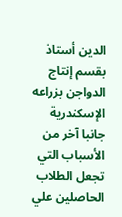الدين أستاذ بقسم إنتاج الدواجن بزراعه الإسكندرية جانبا آخر من الأسباب التي تجعل الطلاب الحاصلين علي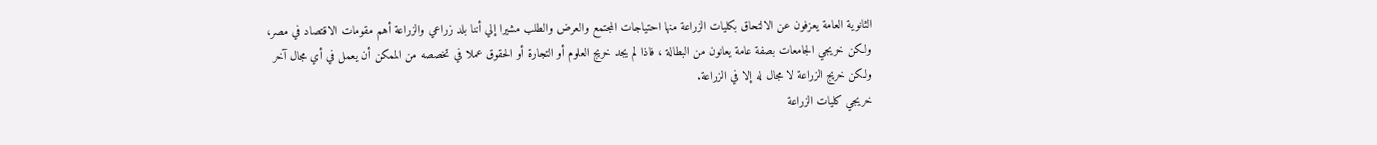الثانوية العامة يعزفون عن الالتحاق بكليات الزراعة منها احتياجات المجتمع والعرض والطلب مشيرا إلي أننا بلد زراعي والزراعة أهم مقومات الاقتصاد في مصر، ولكن خريجي الجامعات بصفة عامة يعانون من البطالة ، فاذا لم يجد خريج العلوم أو التجارة أو الحقوق عملا في تخصصه من الممكن أن يعمل في أي مجال آخر ولكن خريج الزراعة لا مجال له إلا في الزراعة.
خريجي كليات الزراعة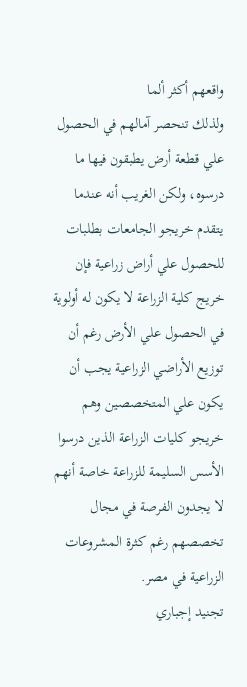واقعهم أكثر ألما
ولذلك تنحصر آمالهم في الحصول علي قطعة أرض يطبقون فيها ما درسوه، ولكن الغريب أنه عندما يتقدم خريجو الجامعات بطلبات للحصول علي أراض زراعية فإن خريج كلية الزراعة لا يكون له أولوية في الحصول علي الأرض رغم أن توزيع الأراضي الزراعية يجب أن يكون علي المتخصصين وهم خريجو كليات الزراعة الذين درسوا الأسس السليمة للزراعة خاصة أنهم لا يجدون الفرصة في مجال تخصصهم رغم كثرة المشروعات الزراعية في مصر.
تجنيد إجباري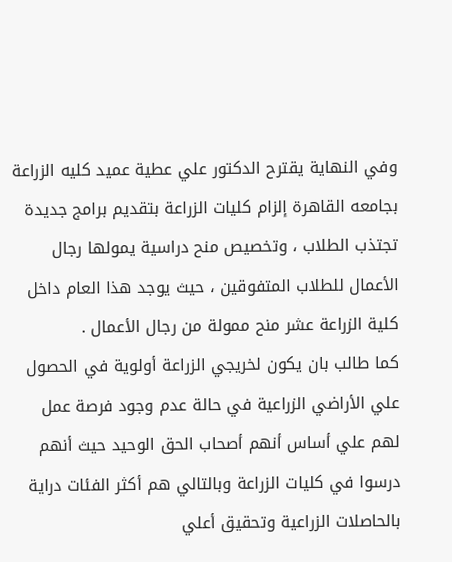وفي النهاية يقترح الدكتور علي عطية عميد كليه الزراعة بجامعه القاهرة إلزام كليات الزراعة بتقديم برامج جديدة تجتذب الطلاب ، وتخصيص منح دراسية يمولها رجال الأعمال للطلاب المتفوقين ، حيث يوجد هذا العام داخل كلية الزراعة عشر منح ممولة من رجال الأعمال .
كما طالب بان يكون لخريجي الزراعة أولوية في الحصول علي الأراضي الزراعية في حالة عدم وجود فرصة عمل لهم علي أساس أنهم أصحاب الحق الوحيد حيث أنهم درسوا في كليات الزراعة وبالتالي هم أكثر الفئات دراية بالحاصلات الزراعية وتحقيق أعلي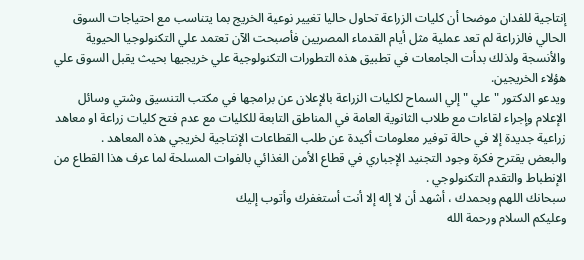إنتاجية للفدان موضحا أن كليات الزراعة تحاول حاليا تغيير نوعية الخريج بما يتناسب مع احتياجات السوق الحالي فالزراعة لم تعد عملية مثل أيام القدماء المصريين فأصبحت الآن تعتمد علي التكنولوجيا الحيوية والأنسجة ولذلك بدأت الجامعات في تطبيق هذه التطورات التكنولوجية علي خريجيها بحيث يقبل السوق علي هؤلاء الخريجين.
ويدعو الدكتور " علي " إلي السماح لكليات الزراعة بالإعلان عن برامجها في مكتب التنسيق وشتي وسائل الإعلام وإجراء لقاءات مع طلاب الثانوية العامة في المناطق التابعة للكليات مع عدم فتح كليات زراعة او معاهد زراعية جديدة إلا في حالة توفير معلومات أكيدة عن طلب القطاعات الإنتاجية لخريجي هذه المعاهد .
والبعض يقترح فكرة وجود التجنيد الإجباري في قطاع الأمن الغذائي بالفوات المسلحة لما عرف هذا القطاع من الإنطباط والتقدم التكنولوجي .
سبحانك اللهم وبحمدك ، أشهد أن لا إله إلا أنت أستغفرك وأتوب إليك
وعليكم السلام ورحمة الله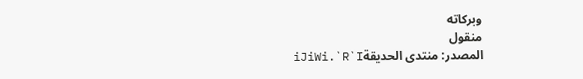وبركاته
منقول
المصدر: منتدى الحديقةiJiWi.`R`I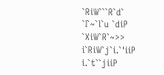`RiW```R`d` `I`~`l`u `diP `XiW`R`~>> i`RiW`j`i.`'iiP i.`t``jiiP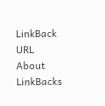LinkBack URL
About LinkBacks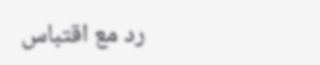رد مع اقتباس